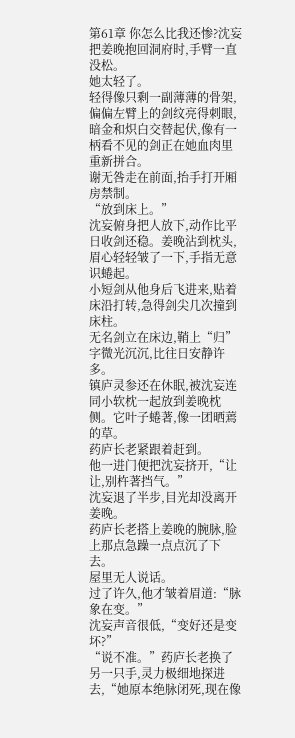第61章 你怎么比我还惨?沈妄把姜晚抱回洞府时,手臂一直没松。
她太轻了。
轻得像只剩一副薄薄的骨架,偏偏左臂上的剑纹亮得刺眼,暗金和炽白交替起伏,像有一柄看不见的剑正在她血肉里重新拼合。
谢无咎走在前面,抬手打开厢房禁制。
“放到床上。”
沈妄俯身把人放下,动作比平日收剑还稳。姜晚沾到枕头,眉心轻轻皱了一下,手指无意识蜷起。
小短剑从他身后飞进来,贴着床沿打转,急得剑尖几次撞到床柱。
无名剑立在床边,鞘上“归”字微光沉沉,比往日安静许多。
镇庐灵参还在休眠,被沈妄连同小软枕一起放到姜晚枕侧。它叶子蜷著,像一团晒蔫的草。
药庐长老紧跟着赶到。
他一进门便把沈妄挤开,“让让,别杵著挡气。”
沈妄退了半步,目光却没离开姜晚。
药庐长老搭上姜晚的腕脉,脸上那点急躁一点点沉了下去。
屋里无人说话。
过了许久,他才皱着眉道:“脉象在变。”
沈妄声音很低,“变好还是变坏?”
“说不准。”药庐长老换了另一只手,灵力极细地探进去,“她原本绝脉闭死,现在像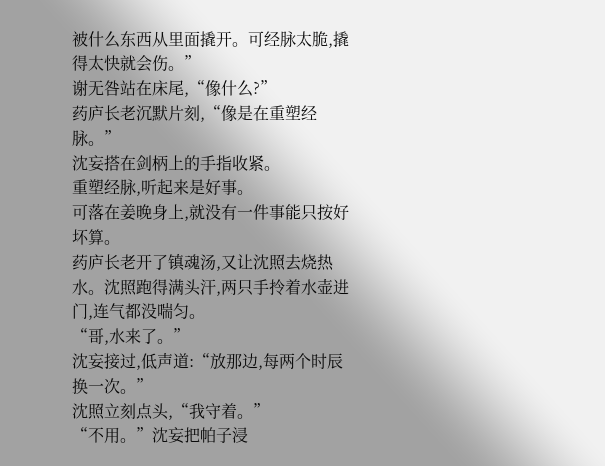被什么东西从里面撬开。可经脉太脆,撬得太快就会伤。”
谢无咎站在床尾,“像什么?”
药庐长老沉默片刻,“像是在重塑经脉。”
沈妄搭在剑柄上的手指收紧。
重塑经脉,听起来是好事。
可落在姜晚身上,就没有一件事能只按好坏算。
药庐长老开了镇魂汤,又让沈照去烧热水。沈照跑得满头汗,两只手拎着水壶进门,连气都没喘匀。
“哥,水来了。”
沈妄接过,低声道:“放那边,每两个时辰换一次。”
沈照立刻点头,“我守着。”
“不用。”沈妄把帕子浸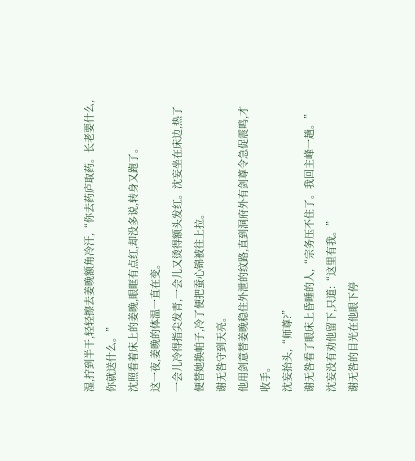湿,拧到半干,轻轻擦去姜晚额角冷汗,“你去药庐取药。长老要什么,你就送什么。”
沈照看着床上的姜晚,眼眶有点红,却没多说,转身又跑了。
这一夜,姜晚的体温一直在变。
一会儿冷得指尖发青,一会儿又烫得额头发红。沈妄坐在床边,热了便替她换帕子,冷了便把蚕心锦被往上拉。
谢无咎守到天亮。
他用剑意替姜晚稳住外泄的纹路,直到洞府外有剑尊令急促震鸣,才收手。
沈妄抬头,“师尊?”
谢无咎看了眼床上昏睡的人,“宗务压不住了。我回主峰一趟。”
沈妄没有劝他留下,只道:“这里有我。”
谢无咎的目光在他眼下停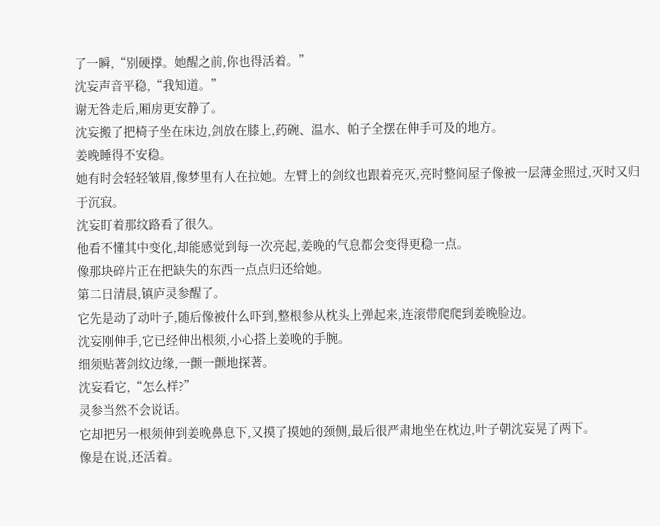了一瞬,“别硬撑。她醒之前,你也得活着。”
沈妄声音平稳,“我知道。”
谢无咎走后,厢房更安静了。
沈妄搬了把椅子坐在床边,剑放在膝上,药碗、温水、帕子全摆在伸手可及的地方。
姜晚睡得不安稳。
她有时会轻轻皱眉,像梦里有人在拉她。左臂上的剑纹也跟着亮灭,亮时整间屋子像被一层薄金照过,灭时又归于沉寂。
沈妄盯着那纹路看了很久。
他看不懂其中变化,却能感觉到每一次亮起,姜晚的气息都会变得更稳一点。
像那块碎片正在把缺失的东西一点点归还给她。
第二日清晨,镇庐灵参醒了。
它先是动了动叶子,随后像被什么吓到,整根参从枕头上弹起来,连滚带爬爬到姜晚脸边。
沈妄刚伸手,它已经伸出根须,小心搭上姜晚的手腕。
细须贴著剑纹边缘,一颤一颤地探著。
沈妄看它,“怎么样?”
灵参当然不会说话。
它却把另一根须伸到姜晚鼻息下,又摸了摸她的颈侧,最后很严肃地坐在枕边,叶子朝沈妄晃了两下。
像是在说,还活着。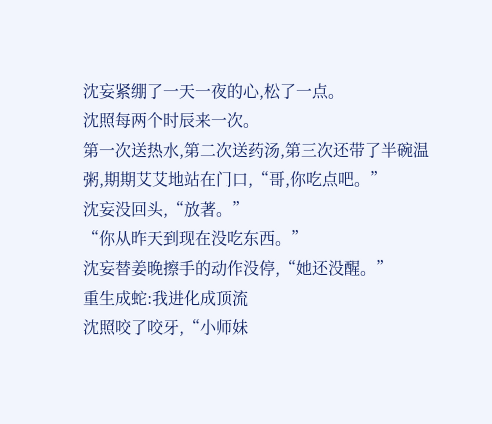沈妄紧绷了一天一夜的心,松了一点。
沈照每两个时辰来一次。
第一次送热水,第二次送药汤,第三次还带了半碗温粥,期期艾艾地站在门口,“哥,你吃点吧。”
沈妄没回头,“放著。”
“你从昨天到现在没吃东西。”
沈妄替姜晚擦手的动作没停,“她还没醒。”
重生成蛇:我进化成顶流
沈照咬了咬牙,“小师妹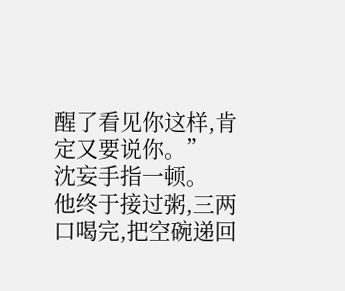醒了看见你这样,肯定又要说你。”
沈妄手指一顿。
他终于接过粥,三两口喝完,把空碗递回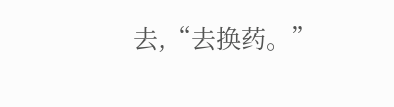去,“去换药。”